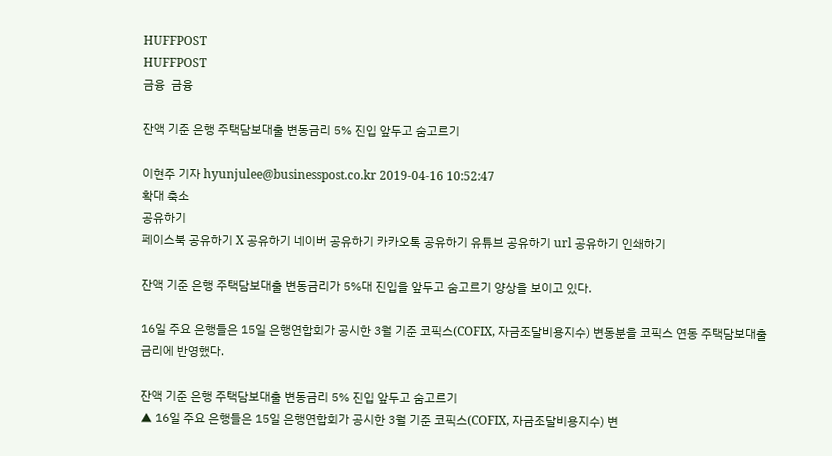HUFFPOST
HUFFPOST
금융  금융

잔액 기준 은행 주택담보대출 변동금리 5% 진입 앞두고 숨고르기

이현주 기자 hyunjulee@businesspost.co.kr 2019-04-16 10:52:47
확대 축소
공유하기
페이스북 공유하기 X 공유하기 네이버 공유하기 카카오톡 공유하기 유튜브 공유하기 url 공유하기 인쇄하기

잔액 기준 은행 주택담보대출 변동금리가 5%대 진입을 앞두고 숨고르기 양상을 보이고 있다.

16일 주요 은행들은 15일 은행연합회가 공시한 3월 기준 코픽스(COFIX, 자금조달비용지수) 변동분을 코픽스 연동 주택담보대출 금리에 반영했다.

잔액 기준 은행 주택담보대출 변동금리 5% 진입 앞두고 숨고르기
▲ 16일 주요 은행들은 15일 은행연합회가 공시한 3월 기준 코픽스(COFIX, 자금조달비용지수) 변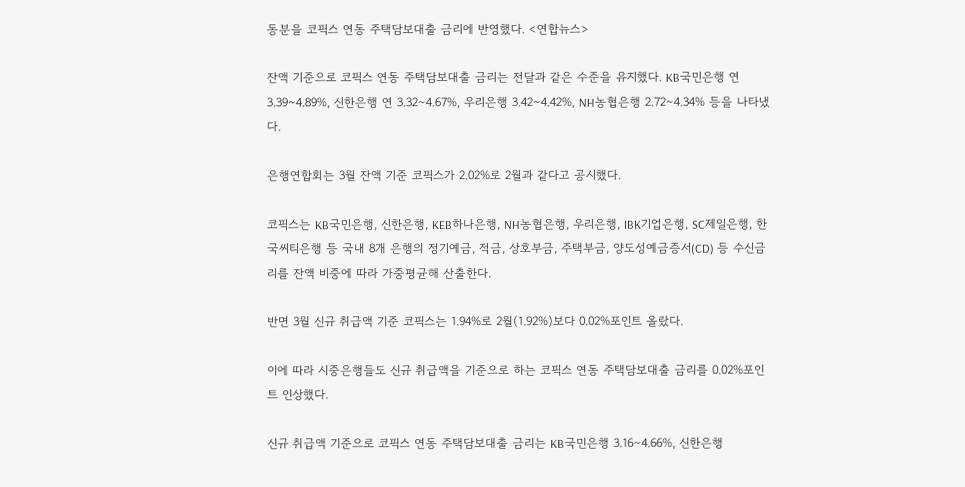동분을 코픽스 연동 주택담보대출 금리에 반영했다. <연합뉴스>

잔액 기준으로 코픽스 연동 주택담보대출 금리는 전달과 같은 수준을 유지했다. KB국민은행 연 3.39~4.89%, 신한은행 연 3.32∼4.67%, 우리은행 3.42∼4.42%, NH농협은행 2.72∼4.34% 등을 나타냈다.

은행연합회는 3월 잔액 기준 코픽스가 2.02%로 2월과 같다고 공시했다.

코픽스는 KB국민은행, 신한은행, KEB하나은행, NH농협은행, 우리은행, IBK기업은행, SC제일은행, 한국씨티은행 등 국내 8개 은행의 정기예금, 적금, 상호부금, 주택부금, 양도성예금증서(CD) 등 수신금리를 잔액 비중에 따라 가중평균해 산출한다.

반면 3월 신규 취급액 기준 코픽스는 1.94%로 2월(1.92%)보다 0.02%포인트 올랐다.

이에 따라 시중은행들도 신규 취급액을 기준으로 하는 코픽스 연동 주택담보대출 금리를 0.02%포인트 인상했다.

신규 취급액 기준으로 코픽스 연동 주택담보대출 금리는 KB국민은행 3.16∼4.66%, 신한은행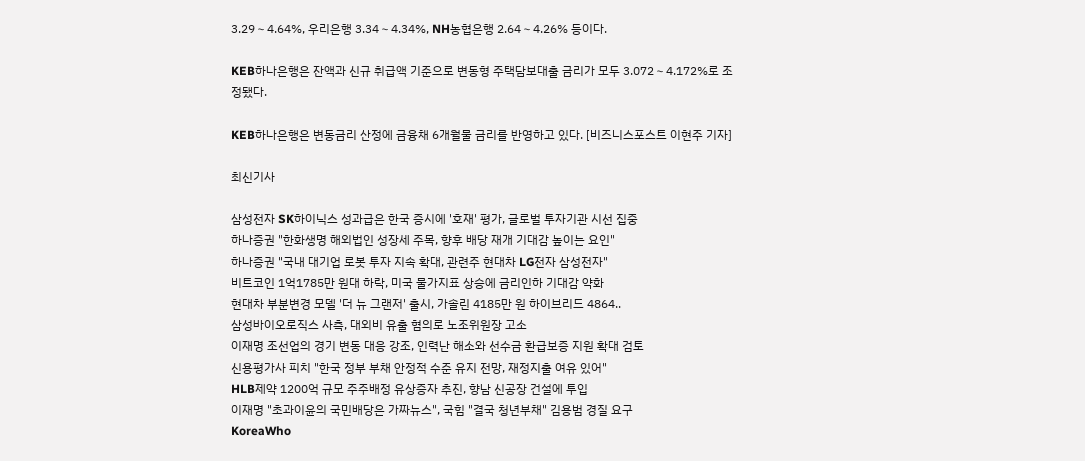3.29∼4.64%, 우리은행 3.34∼4.34%, NH농협은행 2.64∼4.26% 등이다.

KEB하나은행은 잔액과 신규 취급액 기준으로 변동형 주택담보대출 금리가 모두 3.072∼4.172%로 조정됐다.

KEB하나은행은 변동금리 산정에 금융채 6개월물 금리를 반영하고 있다. [비즈니스포스트 이현주 기자]

최신기사

삼성전자 SK하이닉스 성과급은 한국 증시에 '호재' 평가, 글로벌 투자기관 시선 집중
하나증권 "한화생명 해외법인 성장세 주목, 향후 배당 재개 기대감 높이는 요인"
하나증권 "국내 대기업 로봇 투자 지속 확대, 관련주 현대차 LG전자 삼성전자"
비트코인 1억1785만 원대 하락, 미국 물가지표 상승에 금리인하 기대감 약화
현대차 부분변경 모델 '더 뉴 그랜저' 출시, 가솔린 4185만 원 하이브리드 4864..
삼성바이오로직스 사측, 대외비 유출 혐의로 노조위원장 고소
이재명 조선업의 경기 변동 대응 강조, 인력난 해소와 선수금 환급보증 지원 확대 검토
신용평가사 피치 "한국 정부 부채 안정적 수준 유지 전망, 재정지출 여유 있어"
HLB제약 1200억 규모 주주배정 유상증자 추진, 향남 신공장 건설에 투입
이재명 "초과이윤의 국민배당은 가짜뉴스", 국힘 "결국 청년부채" 김용범 경질 요구
KoreaWho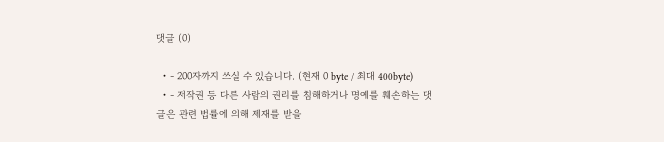댓글 (0)

  • - 200자까지 쓰실 수 있습니다. (현재 0 byte / 최대 400byte)
  • - 저작권 등 다른 사람의 권리를 침해하거나 명예를 훼손하는 댓글은 관련 법률에 의해 제재를 받을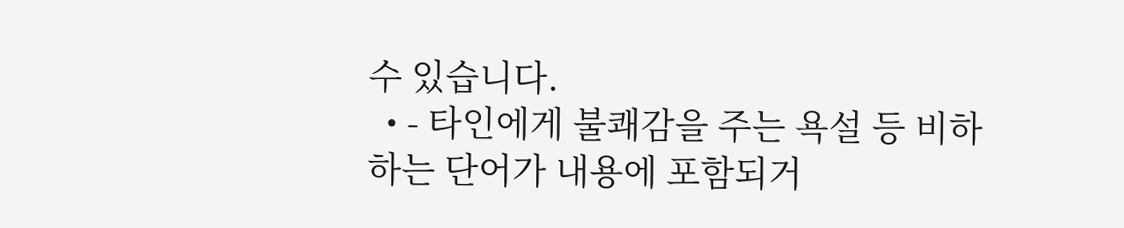수 있습니다.
  • - 타인에게 불쾌감을 주는 욕설 등 비하하는 단어가 내용에 포함되거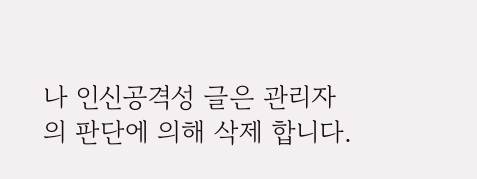나 인신공격성 글은 관리자의 판단에 의해 삭제 합니다.